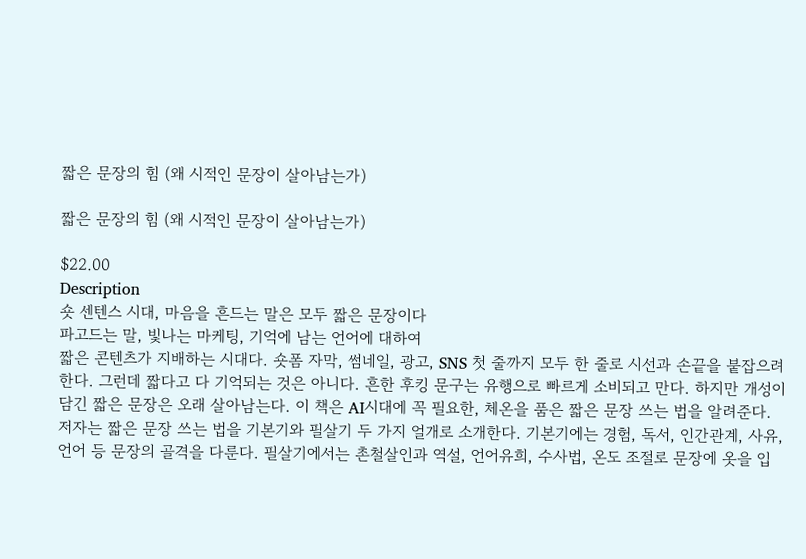짧은 문장의 힘 (왜 시적인 문장이 살아남는가)

짧은 문장의 힘 (왜 시적인 문장이 살아남는가)

$22.00
Description
숏 센텐스 시대, 마음을 흔드는 말은 모두 짧은 문장이다
파고드는 말, 빛나는 마케팅, 기억에 남는 언어에 대하여
짧은 콘텐츠가 지배하는 시대다. 숏폼 자막, 썸네일, 광고, SNS 첫 줄까지 모두 한 줄로 시선과 손끝을 붙잡으려 한다. 그런데 짧다고 다 기억되는 것은 아니다. 흔한 후킹 문구는 유행으로 빠르게 소비되고 만다. 하지만 개성이 담긴 짧은 문장은 오래 살아남는다. 이 책은 AI시대에 꼭 필요한, 체온을 품은 짧은 문장 쓰는 법을 알려준다.
저자는 짧은 문장 쓰는 법을 기본기와 필살기 두 가지 얼개로 소개한다. 기본기에는 경험, 독서, 인간관계, 사유, 언어 등 문장의 골격을 다룬다. 필살기에서는 촌철살인과 역설, 언어유희, 수사법, 온도 조절로 문장에 옷을 입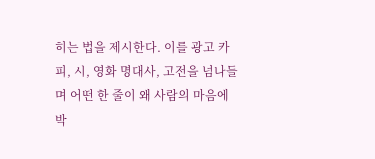히는 법을 제시한다. 이를 광고 카피, 시, 영화 명대사, 고전을 넘나들며 어떤 한 줄이 왜 사람의 마음에 박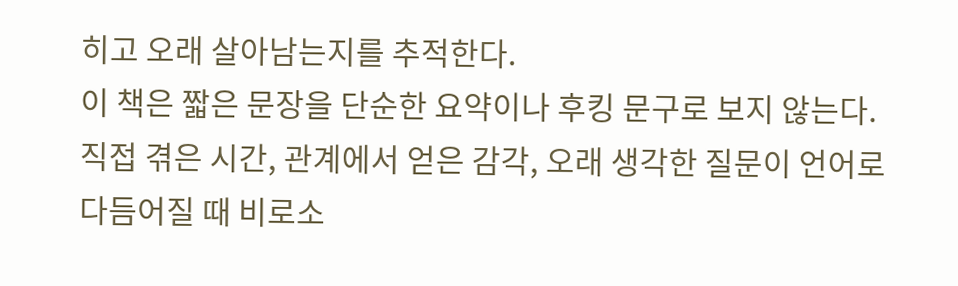히고 오래 살아남는지를 추적한다.
이 책은 짧은 문장을 단순한 요약이나 후킹 문구로 보지 않는다. 직접 겪은 시간, 관계에서 얻은 감각, 오래 생각한 질문이 언어로 다듬어질 때 비로소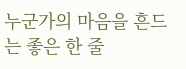누군가의 마음을 흔드는 좋은 한 줄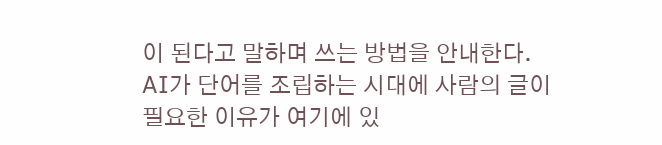이 된다고 말하며 쓰는 방법을 안내한다. AI가 단어를 조립하는 시대에 사람의 글이 필요한 이유가 여기에 있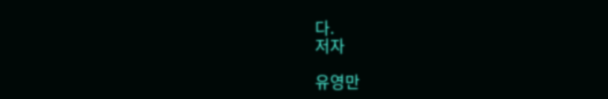다.
저자

유영만